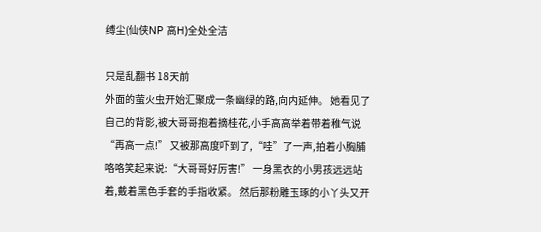缚尘(仙侠NP 高H)全处全洁

只是乱翻书 18天前
外面的萤火虫开始汇聚成一条幽绿的路,向内延伸。 她看见了自己的背影,被大哥哥抱着摘桂花,小手高高举着带着稚气说“再高一点!” 又被那高度吓到了,“哇”了一声,拍着小胸脯咯咯笑起来说:“大哥哥好厉害!” 一身黑衣的小男孩远远站着,戴着黑色手套的手指收紧。 然后那粉雕玉琢的小丫头又开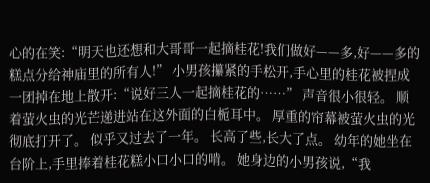心的在笑:“明天也还想和大哥哥一起摘桂花!我们做好——多,好——多的糕点分给神庙里的所有人!” 小男孩攥紧的手松开,手心里的桂花被捏成一团掉在地上散开:“说好三人一起摘桂花的……” 声音很小很轻。 顺着萤火虫的光芒递进站在这外面的白栀耳中。 厚重的帘幕被萤火虫的光彻底打开了。 似乎又过去了一年。 长高了些,长大了点。 幼年的她坐在台阶上,手里捧着桂花糕小口小口的啃。 她身边的小男孩说,“我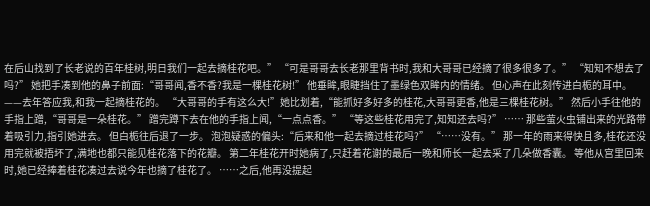在后山找到了长老说的百年桂树,明日我们一起去摘桂花吧。” “可是哥哥去长老那里背书时,我和大哥哥已经摘了很多很多了。” “知知不想去了吗?” 她把手凑到他的鼻子前面:“哥哥闻,香不香?我是一棵桂花树!” 他垂眸,眼睫挡住了墨绿色双眸内的情绪。 但心声在此刻传进白栀的耳中。 ——去年答应我,和我一起摘桂花的。 “大哥哥的手有这么大!”她比划着,“能抓好多好多的桂花,大哥哥更香,他是三棵桂花树。” 然后小手往他的手指上蹭,“哥哥是一朵桂花。” 蹭完蹲下去在他的手指上闻,“一点点香。” “等这些桂花用完了,知知还去吗?” …… 那些萤火虫铺出来的光路带着吸引力,指引她进去。 但白栀往后退了一步。 泡泡疑惑的偏头:“后来和他一起去摘过桂花吗?” “……没有。” 那一年的雨来得快且多,桂花还没用完就被捂坏了,满地也都只能见桂花落下的花瓣。 第二年桂花开时她病了,只赶着花谢的最后一晚和师长一起去采了几朵做香囊。 等他从宫里回来时,她已经捧着桂花凑过去说今年也摘了桂花了。 ……之后,他再没提起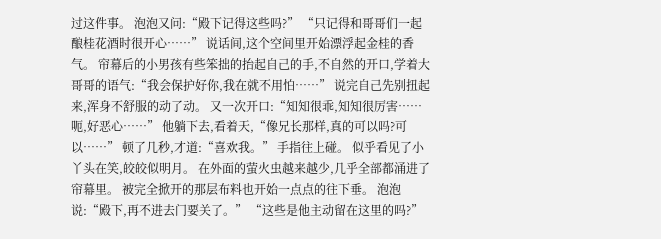过这件事。 泡泡又问:“殿下记得这些吗?” “只记得和哥哥们一起酿桂花酒时很开心……” 说话间,这个空间里开始漂浮起金桂的香气。 帘幕后的小男孩有些笨拙的抬起自己的手,不自然的开口,学着大哥哥的语气:“我会保护好你,我在就不用怕……” 说完自己先别扭起来,浑身不舒服的动了动。 又一次开口:“知知很乖,知知很厉害……呃,好恶心……” 他躺下去,看着天,“像兄长那样,真的可以吗?可以……” 顿了几秒,才道:“喜欢我。” 手指往上碰。 似乎看见了小丫头在笑,皎皎似明月。 在外面的萤火虫越来越少,几乎全部都涌进了帘幕里。 被完全掀开的那层布料也开始一点点的往下垂。 泡泡说:“殿下,再不进去门要关了。” “这些是他主动留在这里的吗?”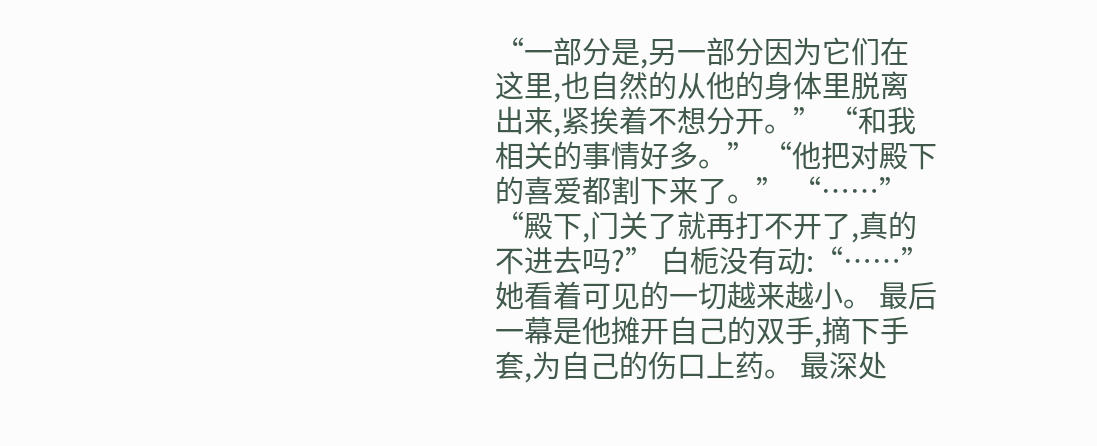“一部分是,另一部分因为它们在这里,也自然的从他的身体里脱离出来,紧挨着不想分开。” “和我相关的事情好多。” “他把对殿下的喜爱都割下来了。” “……” “殿下,门关了就再打不开了,真的不进去吗?” 白栀没有动:“……” 她看着可见的一切越来越小。 最后一幕是他摊开自己的双手,摘下手套,为自己的伤口上药。 最深处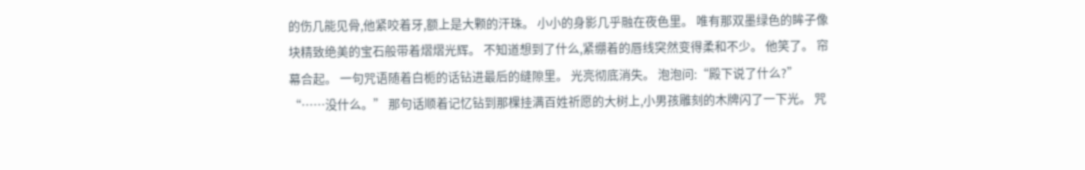的伤几能见骨,他紧咬着牙,额上是大颗的汗珠。 小小的身影几乎融在夜色里。 唯有那双墨绿色的眸子像块精致绝美的宝石般带着熠熠光辉。 不知道想到了什么,紧绷着的唇线突然变得柔和不少。 他笑了。 帘幕合起。 一句咒语随着白栀的话钻进最后的缝隙里。 光亮彻底消失。 泡泡问:“殿下说了什么?” “……没什么。” 那句话顺着记忆钻到那棵挂满百姓祈愿的大树上,小男孩雕刻的木牌闪了一下光。 咒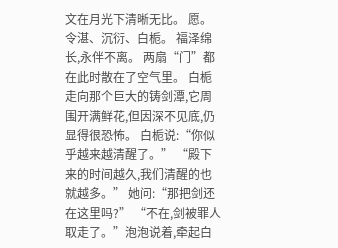文在月光下清晰无比。 愿。 令湛、沉衍、白栀。 福泽绵长,永伴不离。 两扇“门”都在此时散在了空气里。 白栀走向那个巨大的铸剑潭,它周围开满鲜花,但因深不见底,仍显得很恐怖。 白栀说:“你似乎越来越清醒了。” “殿下来的时间越久,我们清醒的也就越多。” 她问:“那把剑还在这里吗?” “不在,剑被罪人取走了。”泡泡说着,牵起白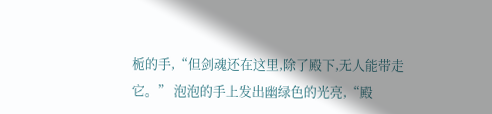栀的手,“但剑魂还在这里,除了殿下,无人能带走它。” 泡泡的手上发出幽绿色的光亮,“殿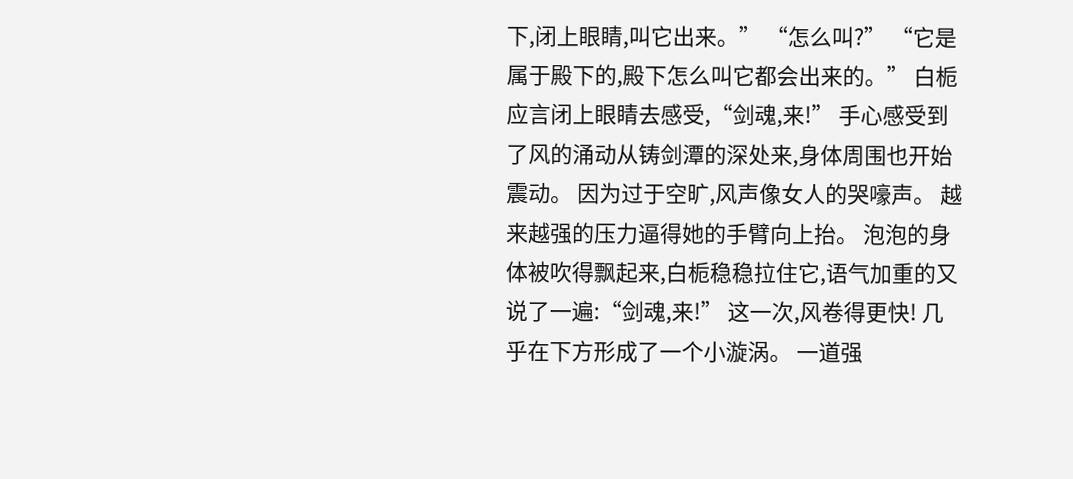下,闭上眼睛,叫它出来。” “怎么叫?” “它是属于殿下的,殿下怎么叫它都会出来的。” 白栀应言闭上眼睛去感受,“剑魂,来!” 手心感受到了风的涌动从铸剑潭的深处来,身体周围也开始震动。 因为过于空旷,风声像女人的哭嚎声。 越来越强的压力逼得她的手臂向上抬。 泡泡的身体被吹得飘起来,白栀稳稳拉住它,语气加重的又说了一遍:“剑魂,来!” 这一次,风卷得更快! 几乎在下方形成了一个小漩涡。 一道强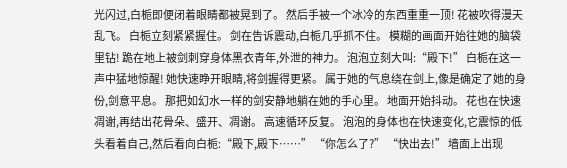光闪过,白栀即便闭着眼睛都被晃到了。 然后手被一个冰冷的东西重重一顶! 花被吹得漫天乱飞。 白栀立刻紧紧握住。 剑在告诉震动,白栀几乎抓不住。 模糊的画面开始往她的脑袋里钻! 跪在地上被剑刺穿身体黑衣青年,外泄的神力。 泡泡立刻大叫:“殿下!” 白栀在这一声中猛地惊醒! 她快速睁开眼睛,将剑握得更紧。 属于她的气息绕在剑上,像是确定了她的身份,剑意平息。 那把如幻水一样的剑安静地躺在她的手心里。 地面开始抖动。 花也在快速凋谢,再结出花骨朵、盛开、凋谢。 高速循环反复。 泡泡的身体也在快速变化,它震惊的低头看着自己,然后看向白栀:“殿下,殿下……” “你怎么了?” “快出去!” 墙面上出现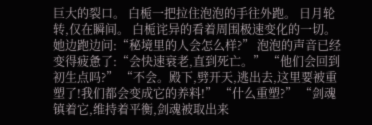巨大的裂口。 白栀一把拉住泡泡的手往外跑。 日月轮转,仅在瞬间。 白栀诧异的看着周围极速变化的一切。 她边跑边问:“秘境里的人会怎么样?” 泡泡的声音已经变得疲惫了:“会快速衰老,直到死亡。” “他们会回到初生点吗?” “不会。殿下,劈开天,逃出去,这里要被重塑了!我们都会变成它的养料!” “什么重塑?” “剑魂镇着它,维持着平衡,剑魂被取出来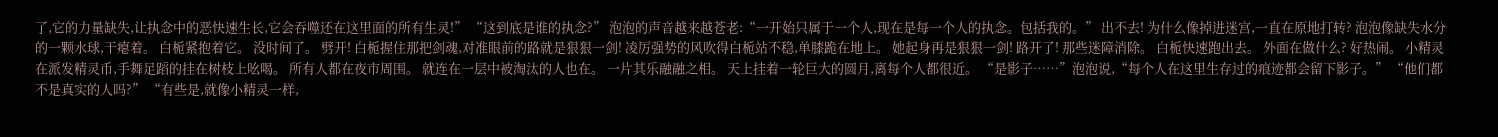了,它的力量缺失,让执念中的恶快速生长,它会吞噬还在这里面的所有生灵!” “这到底是谁的执念?” 泡泡的声音越来越苍老:“一开始只属于一个人,现在是每一个人的执念。包括我的。” 出不去! 为什么像掉进迷宫,一直在原地打转? 泡泡像缺失水分的一颗水球,干瘪着。 白栀紧抱着它。 没时间了。 劈开! 白栀握住那把剑魂,对准眼前的路就是狠狠一剑! 凌厉强势的风吹得白栀站不稳,单膝跪在地上。 她起身再是狠狠一剑! 路开了! 那些迷障消除。 白栀快速跑出去。 外面在做什么? 好热闹。 小精灵在派发精灵币,手舞足蹈的挂在树枝上吆喝。 所有人都在夜市周围。 就连在一层中被淘汰的人也在。 一片其乐融融之相。 天上挂着一轮巨大的圆月,离每个人都很近。 “是影子……”泡泡说,“每个人在这里生存过的痕迹都会留下影子。” “他们都不是真实的人吗?” “有些是,就像小精灵一样,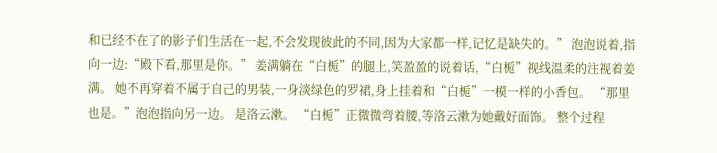和已经不在了的影子们生活在一起,不会发现彼此的不同,因为大家都一样,记忆是缺失的。” 泡泡说着,指向一边:“殿下看,那里是你。” 姜满躺在“白栀”的腿上,笑盈盈的说着话,“白栀”视线温柔的注视着姜满。 她不再穿着不属于自己的男装,一身淡绿色的罗裙,身上挂着和“白栀”一模一样的小香包。 “那里也是。”泡泡指向另一边。 是洛云漱。 “白栀”正微微弯着腰,等洛云漱为她戴好面饰。 整个过程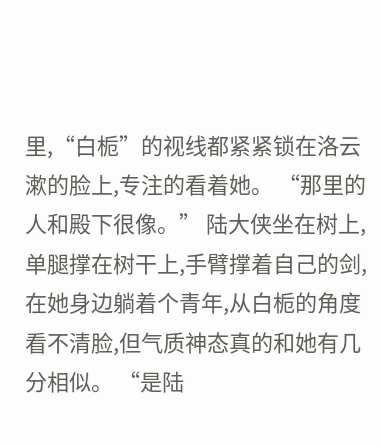里,“白栀”的视线都紧紧锁在洛云漱的脸上,专注的看着她。 “那里的人和殿下很像。” 陆大侠坐在树上,单腿撑在树干上,手臂撑着自己的剑,在她身边躺着个青年,从白栀的角度看不清脸,但气质神态真的和她有几分相似。 “是陆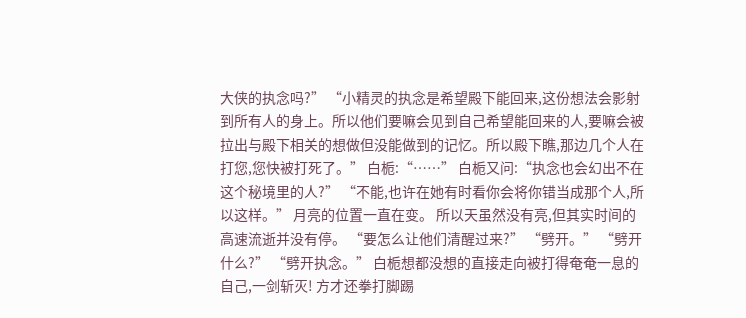大侠的执念吗?” “小精灵的执念是希望殿下能回来,这份想法会影射到所有人的身上。所以他们要嘛会见到自己希望能回来的人,要嘛会被拉出与殿下相关的想做但没能做到的记忆。所以殿下瞧,那边几个人在打您,您快被打死了。” 白栀:“……” 白栀又问:“执念也会幻出不在这个秘境里的人?” “不能,也许在她有时看你会将你错当成那个人,所以这样。” 月亮的位置一直在变。 所以天虽然没有亮,但其实时间的高速流逝并没有停。 “要怎么让他们清醒过来?” “劈开。” “劈开什么?” “劈开执念。” 白栀想都没想的直接走向被打得奄奄一息的自己,一剑斩灭! 方才还拳打脚踢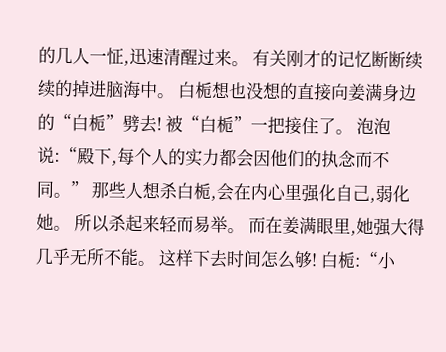的几人一怔,迅速清醒过来。 有关刚才的记忆断断续续的掉进脑海中。 白栀想也没想的直接向姜满身边的“白栀”劈去! 被“白栀”一把接住了。 泡泡说:“殿下,每个人的实力都会因他们的执念而不同。” 那些人想杀白栀,会在内心里强化自己,弱化她。 所以杀起来轻而易举。 而在姜满眼里,她强大得几乎无所不能。 这样下去时间怎么够! 白栀:“小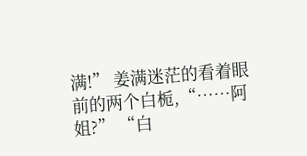满!” 姜满迷茫的看着眼前的两个白栀,“……阿姐?” “白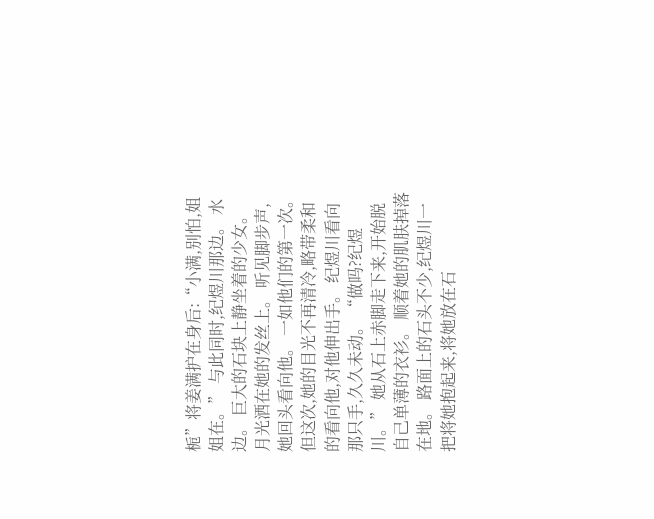栀”将姜满护在身后:“小满,别怕,姐姐在。” 与此同时,纪煜川那边。 水边。 巨大的石块上静坐着的少女。 月光洒在她的发丝上。 听见脚步声,她回头看向他。 一如他们的第一次。 但这次,她的目光不再清冷,略带柔和的看向他,对他伸出手。 纪煜川看向那只手,久久未动。 “做吗?纪煜川。” 她从石上赤脚走下来,开始脱自己单薄的衣衫。 顺着她的肌肤掉落在地。 路面上的石头不少,纪煜川一把将她抱起来,将她放在石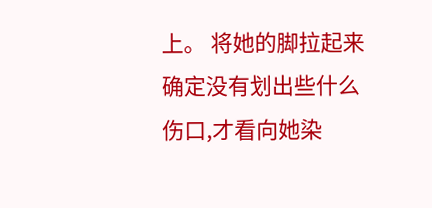上。 将她的脚拉起来确定没有划出些什么伤口,才看向她染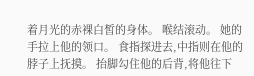着月光的赤裸白皙的身体。 喉结滚动。 她的手拉上他的领口。 食指探进去,中指则在他的脖子上抚摸。 抬脚勾住他的后背,将他往下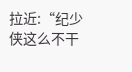拉近:“纪少侠这么不干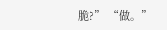脆?” “做。”